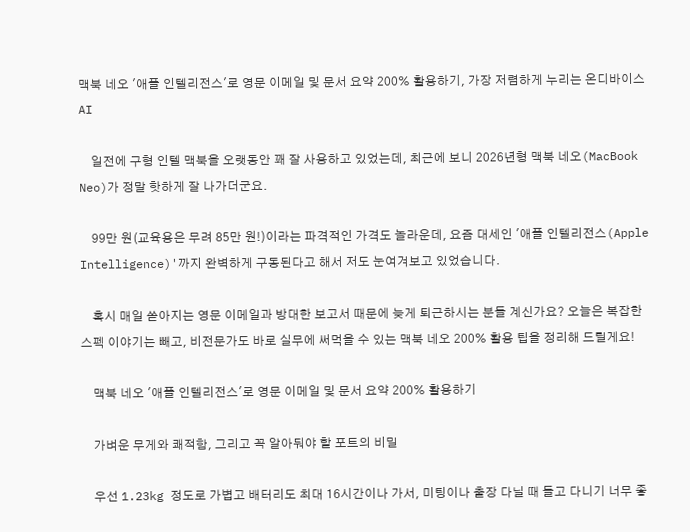맥북 네오 '애플 인텔리전스'로 영문 이메일 및 문서 요약 200% 활용하기, 가장 저렴하게 누리는 온디바이스 AI

    일전에 구형 인텔 맥북을 오랫동안 꽤 잘 사용하고 있었는데, 최근에 보니 2026년형 맥북 네오(MacBook Neo)가 정말 핫하게 잘 나가더군요.

    99만 원(교육용은 무려 85만 원!)이라는 파격적인 가격도 놀라운데, 요즘 대세인 '애플 인텔리전스(Apple Intelligence)'까지 완벽하게 구동된다고 해서 저도 눈여겨보고 있었습니다.

    혹시 매일 쏟아지는 영문 이메일과 방대한 보고서 때문에 늦게 퇴근하시는 분들 계신가요? 오늘은 복잡한 스펙 이야기는 빼고, 비전문가도 바로 실무에 써먹을 수 있는 맥북 네오 200% 활용 팁을 정리해 드릴게요!

    맥북 네오 '애플 인텔리전스'로 영문 이메일 및 문서 요약 200% 활용하기

    가벼운 무게와 쾌적함, 그리고 꼭 알아둬야 할 포트의 비밀

    우선 1.23kg 정도로 가볍고 배터리도 최대 16시간이나 가서, 미팅이나 출장 다닐 때 들고 다니기 너무 좋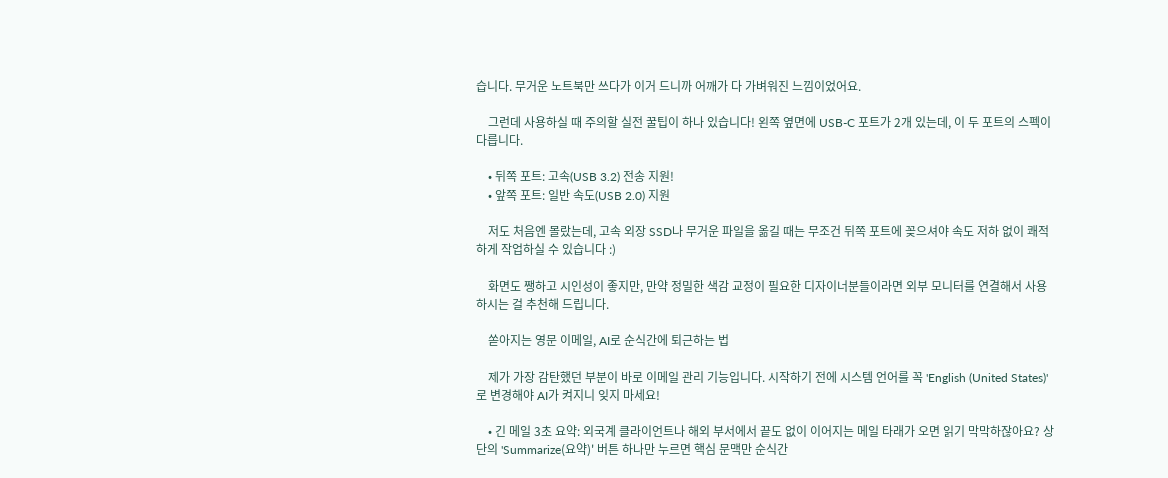습니다. 무거운 노트북만 쓰다가 이거 드니까 어깨가 다 가벼워진 느낌이었어요.

    그런데 사용하실 때 주의할 실전 꿀팁이 하나 있습니다! 왼쪽 옆면에 USB-C 포트가 2개 있는데, 이 두 포트의 스펙이 다릅니다.

    • 뒤쪽 포트: 고속(USB 3.2) 전송 지원!
    • 앞쪽 포트: 일반 속도(USB 2.0) 지원

    저도 처음엔 몰랐는데, 고속 외장 SSD나 무거운 파일을 옮길 때는 무조건 뒤쪽 포트에 꽂으셔야 속도 저하 없이 쾌적하게 작업하실 수 있습니다 :)

    화면도 쨍하고 시인성이 좋지만, 만약 정밀한 색감 교정이 필요한 디자이너분들이라면 외부 모니터를 연결해서 사용하시는 걸 추천해 드립니다.

    쏟아지는 영문 이메일, AI로 순식간에 퇴근하는 법

    제가 가장 감탄했던 부분이 바로 이메일 관리 기능입니다. 시작하기 전에 시스템 언어를 꼭 'English (United States)'로 변경해야 AI가 켜지니 잊지 마세요!

    • 긴 메일 3초 요약: 외국계 클라이언트나 해외 부서에서 끝도 없이 이어지는 메일 타래가 오면 읽기 막막하잖아요? 상단의 'Summarize(요약)' 버튼 하나만 누르면 핵심 문맥만 순식간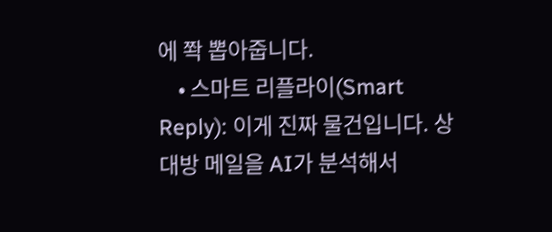에 쫙 뽑아줍니다.
    • 스마트 리플라이(Smart Reply): 이게 진짜 물건입니다. 상대방 메일을 AI가 분석해서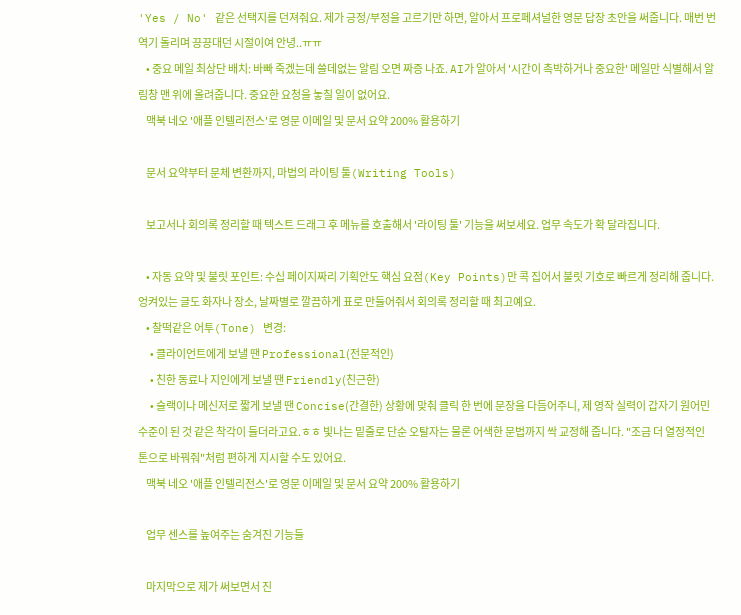'Yes / No' 같은 선택지를 던져줘요. 제가 긍정/부정을 고르기만 하면, 알아서 프로페셔널한 영문 답장 초안을 써줍니다. 매번 번역기 돌리며 끙끙대던 시절이여 안녕..ㅠㅠ
    • 중요 메일 최상단 배치: 바빠 죽겠는데 쓸데없는 알림 오면 짜증 나죠. AI가 알아서 '시간이 촉박하거나 중요한' 메일만 식별해서 알림창 맨 위에 올려줍니다. 중요한 요청을 놓칠 일이 없어요.
    맥북 네오 '애플 인텔리전스'로 영문 이메일 및 문서 요약 200% 활용하기

    문서 요약부터 문체 변환까지, 마법의 라이팅 툴(Writing Tools)

    보고서나 회의록 정리할 때 텍스트 드래그 후 메뉴를 호출해서 '라이팅 툴' 기능을 써보세요. 업무 속도가 확 달라집니다.

    • 자동 요약 및 불릿 포인트: 수십 페이지짜리 기획안도 핵심 요점(Key Points)만 콕 집어서 불릿 기호로 빠르게 정리해 줍니다. 엉켜있는 글도 화자나 장소, 날짜별로 깔끔하게 표로 만들어줘서 회의록 정리할 때 최고예요.
    • 찰떡같은 어투(Tone) 변경:
      • 클라이언트에게 보낼 땐 Professional(전문적인)
      • 친한 동료나 지인에게 보낼 땐 Friendly(친근한)
      • 슬랙이나 메신저로 짧게 보낼 땐 Concise(간결한) 상황에 맞춰 클릭 한 번에 문장을 다듬어주니, 제 영작 실력이 갑자기 원어민 수준이 된 것 같은 착각이 들더라고요.ㅎㅎ 빛나는 밑줄로 단순 오탈자는 물론 어색한 문법까지 싹 교정해 줍니다. "조금 더 열정적인 톤으로 바꿔줘"처럼 편하게 지시할 수도 있어요.
    맥북 네오 '애플 인텔리전스'로 영문 이메일 및 문서 요약 200% 활용하기

    업무 센스를 높여주는 숨겨진 기능들

    마지막으로 제가 써보면서 진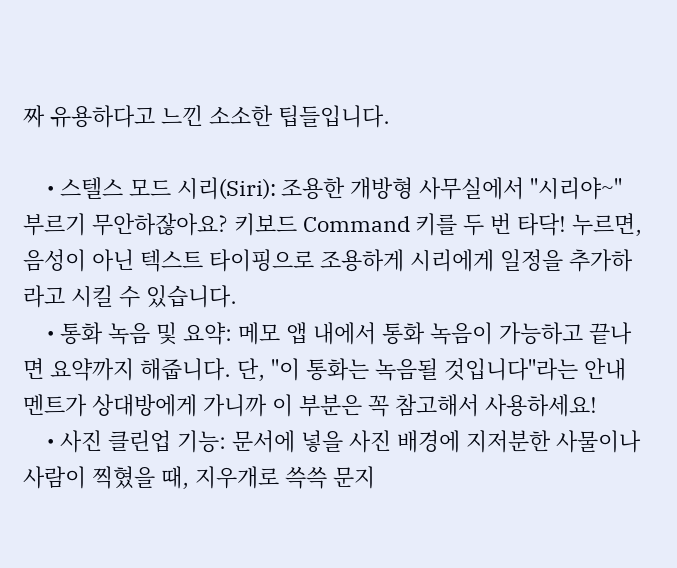짜 유용하다고 느낀 소소한 팁들입니다.

    • 스텔스 모드 시리(Siri): 조용한 개방형 사무실에서 "시리야~" 부르기 무안하잖아요? 키보드 Command 키를 두 번 타닥! 누르면, 음성이 아닌 텍스트 타이핑으로 조용하게 시리에게 일정을 추가하라고 시킬 수 있습니다.
    • 통화 녹음 및 요약: 메모 앱 내에서 통화 녹음이 가능하고 끝나면 요약까지 해줍니다. 단, "이 통화는 녹음될 것입니다"라는 안내 멘트가 상대방에게 가니까 이 부분은 꼭 참고해서 사용하세요!
    • 사진 클린업 기능: 문서에 넣을 사진 배경에 지저분한 사물이나 사람이 찍혔을 때, 지우개로 쓱쓱 문지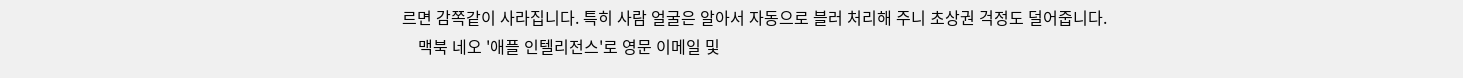르면 감쪽같이 사라집니다. 특히 사람 얼굴은 알아서 자동으로 블러 처리해 주니 초상권 걱정도 덜어줍니다.
    맥북 네오 '애플 인텔리전스'로 영문 이메일 및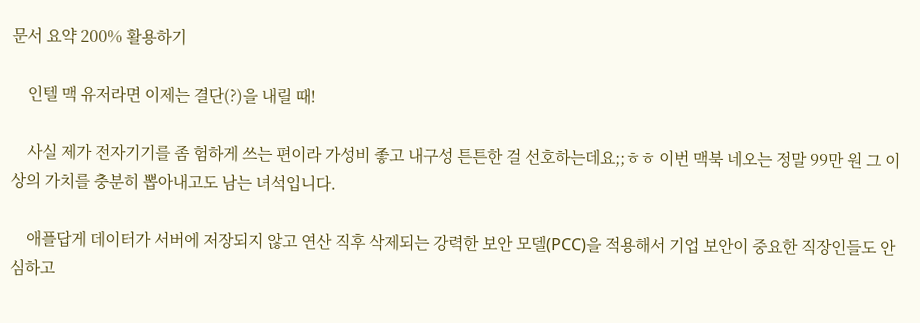문서 요약 200% 활용하기

    인텔 맥 유저라면 이제는 결단(?)을 내릴 때!

    사실 제가 전자기기를 좀 험하게 쓰는 편이라 가성비 좋고 내구성 튼튼한 걸 선호하는데요;;ㅎㅎ 이번 맥북 네오는 정말 99만 원 그 이상의 가치를 충분히 뽑아내고도 남는 녀석입니다.

    애플답게 데이터가 서버에 저장되지 않고 연산 직후 삭제되는 강력한 보안 모델(PCC)을 적용해서 기업 보안이 중요한 직장인들도 안심하고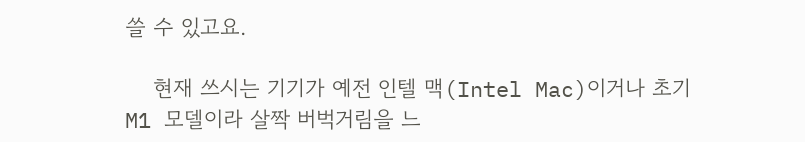쓸 수 있고요.

    현재 쓰시는 기기가 예전 인텔 맥(Intel Mac)이거나 초기 M1 모델이라 살짝 버벅거림을 느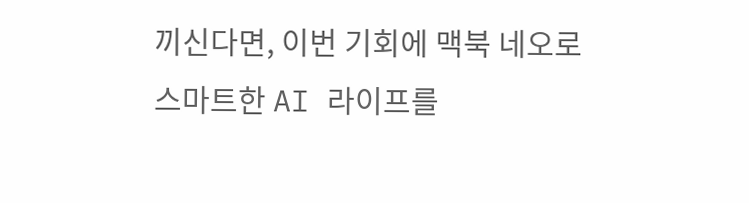끼신다면, 이번 기회에 맥북 네오로 스마트한 AI 라이프를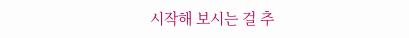시작해 보시는 걸 추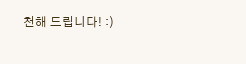천해 드립니다! :)